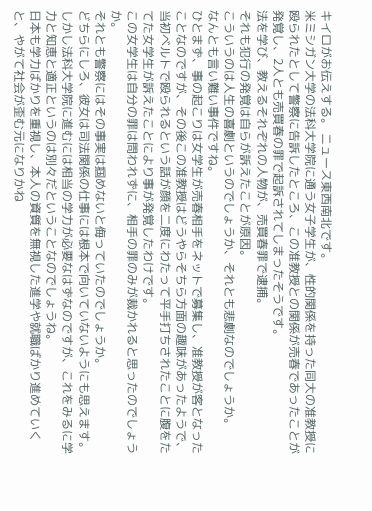キイロがお伝えする。 ニュース東西南北です。
米ミシガン大学の法科大学院に通う女子学生が、性的関係を持った同大の准教授に殴られたとして警察に告訴したところ、この准教授との関係が売春であったことが発覚し、2人とも売買春の罪で起訴されてしまったそうです。
法を学び、教えるそれぞれの人物が、売買春罪で逮捕。
それも犯行の発覚は自らが訴えたことが原因。
こういうのは人生の喜劇というのでしょうか、それとも悲劇なのでしょうか。
なんとも言い難い事件ですね。
ひとまず、事の起こりは女学生が売春相手をネットで募集し、准教授が客となったことなのですが、その後この准教授はどうやらそちら方面の趣味があったようで、当初ベルトで殴られるという話が顔を二度にわたって平手打ちされたことに腹をたてた女学生が訴えたことにより事が発覚したわけです。
この女学生は自分の罪は問われずに、相手の罪のみが裁かれると思ったのでしょうか。
それとも警察にはその事実は掴めないと侮っていたのでしょうか。
どちらにしろ、彼女は司法関係の仕事には根本で向いていないようにも思えます。
しかし法科大学院に進むには相当の学力が必要なはずなのですが、これをみるに学力と知恵と適正というのは別々だということなのでしょうね。
日本も学力ばかりを重視し、本人の資質を無視した進学や就職ばかり進めていくと、やがて社会が歪む元になりかね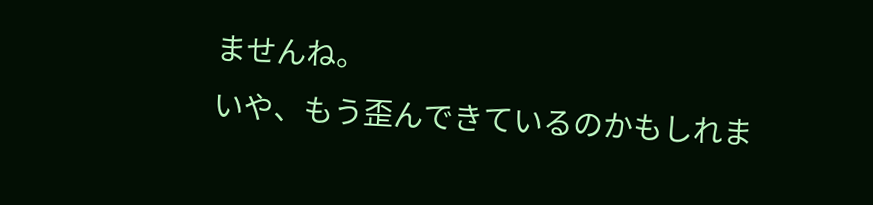ませんね。
いや、もう歪んできているのかもしれま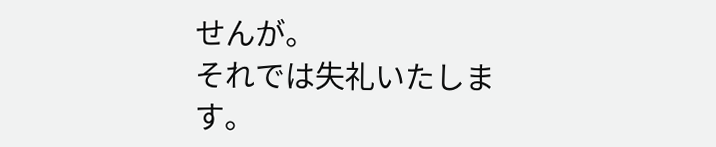せんが。
それでは失礼いたします。